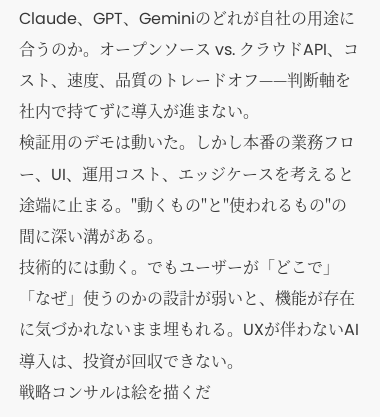Claude、GPT、Geminiのどれが自社の用途に合うのか。オープンソース vs. クラウドAPI、コスト、速度、品質のトレードオフ——判断軸を社内で持てずに導入が進まない。
検証用のデモは動いた。しかし本番の業務フロー、UI、運用コスト、エッジケースを考えると途端に止まる。"動くもの"と"使われるもの"の間に深い溝がある。
技術的には動く。でもユーザーが「どこで」「なぜ」使うのかの設計が弱いと、機能が存在に気づかれないまま埋もれる。UXが伴わないAI導入は、投資が回収できない。
戦略コンサルは絵を描くだ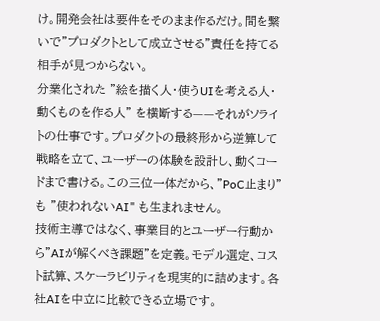け。開発会社は要件をそのまま作るだけ。間を繋いで"プロダクトとして成立させる"責任を持てる相手が見つからない。
分業化された "絵を描く人・使うUIを考える人・動くものを作る人" を横断する——それがソライトの仕事です。プロダクトの最終形から逆算して戦略を立て、ユーザーの体験を設計し、動くコードまで書ける。この三位一体だから、"PoC止まり" も "使われないAI" も生まれません。
技術主導ではなく、事業目的とユーザー行動から"AIが解くべき課題"を定義。モデル選定、コスト試算、スケーラビリティを現実的に詰めます。各社AIを中立に比較できる立場です。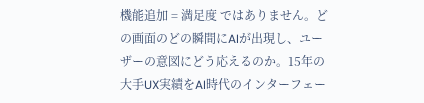機能追加 = 満足度 ではありません。どの画面のどの瞬間にAIが出現し、ユーザーの意図にどう応えるのか。15年の大手UX実績をAI時代のインターフェー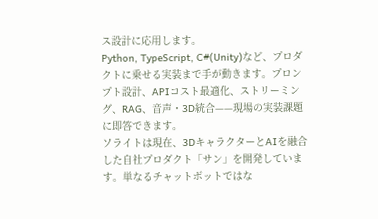ス設計に応用します。
Python, TypeScript, C#(Unity)など、プロダクトに乗せる実装まで手が動きます。プロンプト設計、APIコスト最適化、ストリーミング、RAG、音声・3D統合——現場の実装課題に即答できます。
ソライトは現在、3DキャラクターとAIを融合した自社プロダクト「サン」を開発しています。単なるチャットボットではな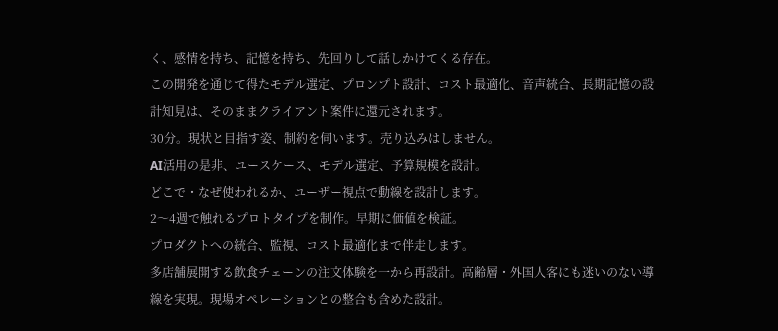く、感情を持ち、記憶を持ち、先回りして話しかけてくる存在。
この開発を通じて得たモデル選定、プロンプト設計、コスト最適化、音声統合、長期記憶の設計知見は、そのままクライアント案件に還元されます。
30分。現状と目指す姿、制約を伺います。売り込みはしません。
AI活用の是非、ユースケース、モデル選定、予算規模を設計。
どこで・なぜ使われるか、ユーザー視点で動線を設計します。
2〜4週で触れるプロトタイプを制作。早期に価値を検証。
プロダクトへの統合、監視、コスト最適化まで伴走します。
多店舗展開する飲食チェーンの注文体験を一から再設計。高齢層・外国人客にも迷いのない導線を実現。現場オペレーションとの整合も含めた設計。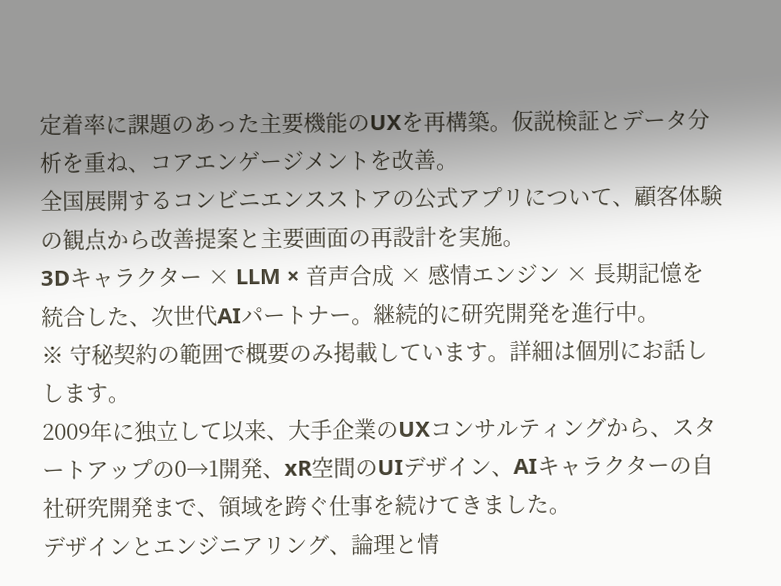定着率に課題のあった主要機能のUXを再構築。仮説検証とデータ分析を重ね、コアエンゲージメントを改善。
全国展開するコンビニエンスストアの公式アプリについて、顧客体験の観点から改善提案と主要画面の再設計を実施。
3Dキャラクター × LLM × 音声合成 × 感情エンジン × 長期記憶を統合した、次世代AIパートナー。継続的に研究開発を進行中。
※ 守秘契約の範囲で概要のみ掲載しています。詳細は個別にお話しします。
2009年に独立して以来、大手企業のUXコンサルティングから、スタートアップの0→1開発、xR空間のUIデザイン、AIキャラクターの自社研究開発まで、領域を跨ぐ仕事を続けてきました。
デザインとエンジニアリング、論理と情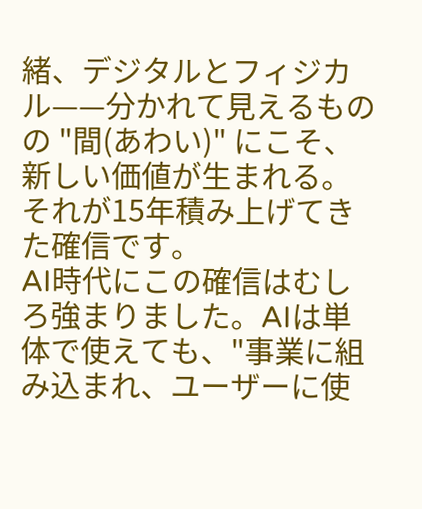緒、デジタルとフィジカル——分かれて見えるものの "間(あわい)" にこそ、新しい価値が生まれる。それが15年積み上げてきた確信です。
AI時代にこの確信はむしろ強まりました。AIは単体で使えても、"事業に組み込まれ、ユーザーに使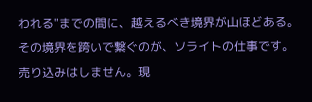われる"までの間に、越えるべき境界が山ほどある。その境界を跨いで繋ぐのが、ソライトの仕事です。
売り込みはしません。現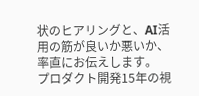状のヒアリングと、AI活用の筋が良いか悪いか、率直にお伝えします。
プロダクト開発15年の視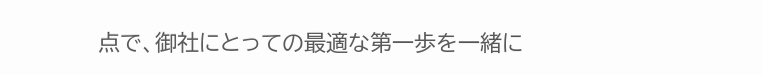点で、御社にとっての最適な第一歩を一緒に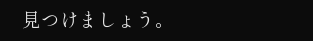見つけましょう。